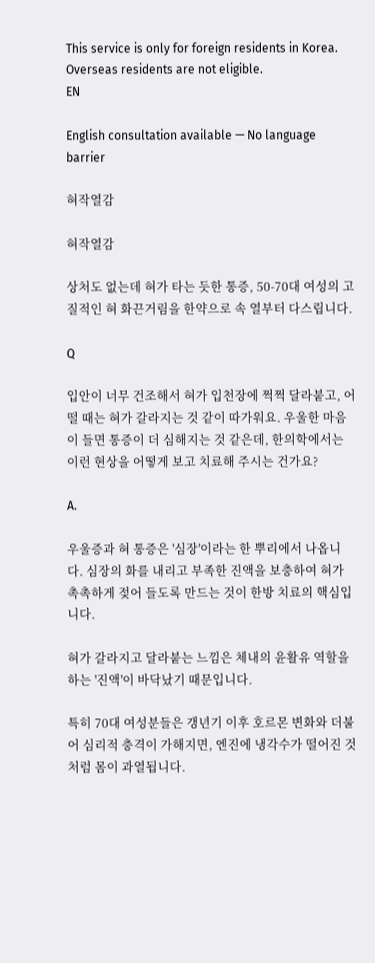This service is only for foreign residents in Korea. Overseas residents are not eligible.
EN

English consultation available — No language barrier

혀작열감

혀작열감

상처도 없는데 혀가 타는 듯한 통증, 50-70대 여성의 고질적인 혀 화끈거림을 한약으로 속 열부터 다스립니다.

Q

입안이 너무 건조해서 혀가 입천장에 쩍쩍 달라붙고, 어떨 때는 혀가 갈라지는 것 같이 따가워요. 우울한 마음이 들면 통증이 더 심해지는 것 같은데, 한의학에서는 이런 현상을 어떻게 보고 치료해 주시는 건가요?

A.

우울증과 혀 통증은 '심장'이라는 한 뿌리에서 나옵니다. 심장의 화를 내리고 부족한 진액을 보충하여 혀가 촉촉하게 젖어 들도록 만드는 것이 한방 치료의 핵심입니다.

혀가 갈라지고 달라붙는 느낌은 체내의 윤활유 역할을 하는 '진액'이 바닥났기 때문입니다.

특히 70대 여성분들은 갱년기 이후 호르몬 변화와 더불어 심리적 충격이 가해지면, 엔진에 냉각수가 떨어진 것처럼 몸이 과열됩니다.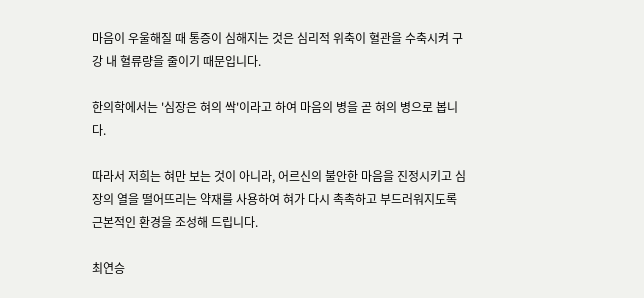마음이 우울해질 때 통증이 심해지는 것은 심리적 위축이 혈관을 수축시켜 구강 내 혈류량을 줄이기 때문입니다.

한의학에서는 '심장은 혀의 싹'이라고 하여 마음의 병을 곧 혀의 병으로 봅니다.

따라서 저희는 혀만 보는 것이 아니라, 어르신의 불안한 마음을 진정시키고 심장의 열을 떨어뜨리는 약재를 사용하여 혀가 다시 촉촉하고 부드러워지도록 근본적인 환경을 조성해 드립니다.

최연승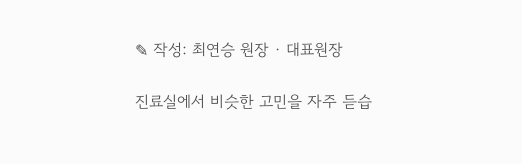✎ 작성: 최연승 원장 · 대표원장

진료실에서 비슷한 고민을 자주 듣습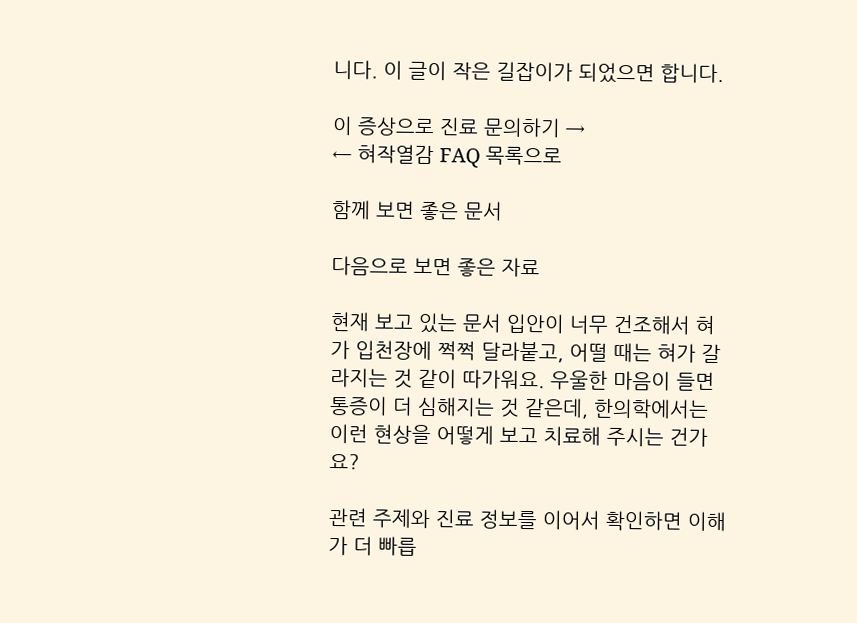니다. 이 글이 작은 길잡이가 되었으면 합니다.

이 증상으로 진료 문의하기 →
← 혀작열감 FAQ 목록으로

함께 보면 좋은 문서

다음으로 보면 좋은 자료

현재 보고 있는 문서 입안이 너무 건조해서 혀가 입천장에 쩍쩍 달라붙고, 어떨 때는 혀가 갈라지는 것 같이 따가워요. 우울한 마음이 들면 통증이 더 심해지는 것 같은데, 한의학에서는 이런 현상을 어떻게 보고 치료해 주시는 건가요?

관련 주제와 진료 정보를 이어서 확인하면 이해가 더 빠릅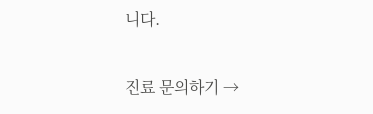니다.

진료 문의하기 →